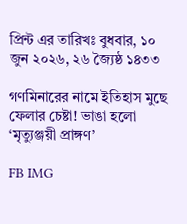প্রিন্ট এর তারিখঃ বুধবার, ১০ জুন ২০২৬, ২৬ জ্যৈষ্ঠ ১৪৩৩

গণমিনারের নামে ইতিহাস মুছে ফেলার চেষ্টা! ভাঙা হলো ‘মৃত্যুঞ্জয়ী প্রাঙ্গণ’

FB IMG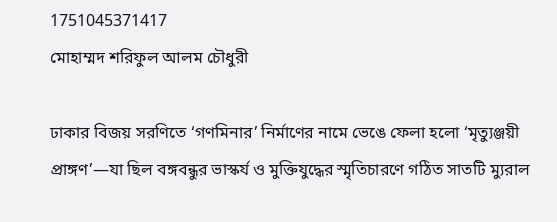1751045371417
মোহাম্মদ শরিফুল আলম চৌধুরী

ঢাকার বিজয় সরণিতে ‘গণমিনার’ নির্মাণের নামে ভেঙে ফেলা হলো ‘মৃত্যুঞ্জয়ী প্রাঙ্গণ’—যা ছিল বঙ্গবন্ধুর ভাস্কর্য ও মুক্তিযুদ্ধের স্মৃতিচারণে গঠিত সাতটি ম্যুরাল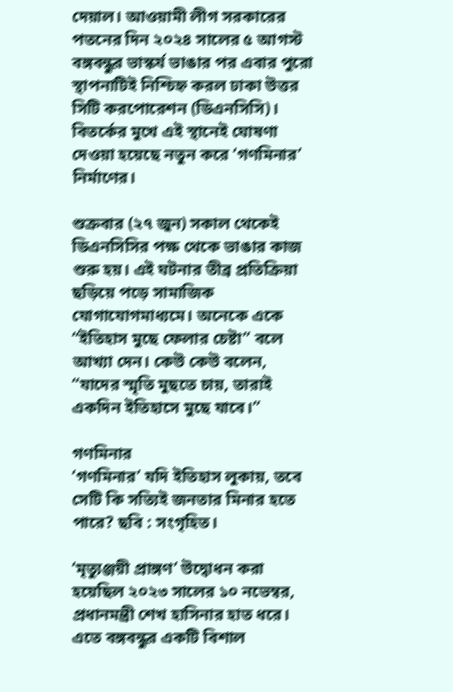দেয়াল। আওয়ামী লীগ সরকারের পতনের দিন ২০২৪ সালের ৫ আগস্ট বঙ্গবন্ধুর ভাস্কর্য ভাঙার পর এবার পুরো স্থাপনাটিই নিশ্চিহ্ন করল ঢাকা উত্তর সিটি করপোরেশন (ডিএনসিসি)। বিতর্কের মুখে এই স্থানেই ঘোষণা দেওয়া হয়েছে নতুন করে ‘গণমিনার’ নির্মাণের।

শুক্রবার (২৭ জুন) সকাল থেকেই ডিএনসিসির পক্ষ থেকে ভাঙার কাজ শুরু হয়। এই ঘটনার তীব্র প্রতিক্রিয়া ছড়িয়ে পড়ে সামাজিক যোগাযোগমাধ্যমে। অনেকে একে “ইতিহাস মুছে ফেলার চেষ্টা” বলে আখ্যা দেন। কেউ কেউ বলেন, “যাদের স্মৃতি মুছতে চায়, তারাই একদিন ইতিহাসে মুছে যাবে।”

গণমিনার
‘গণমিনার’ যদি ইতিহাস লুকায়, তবে সেটি কি সত্যিই জনতার মিনার হতে পারে? ছবি : সংগৃহিত।

‘মৃত্যুঞ্জয়ী প্রাঙ্গণ’ উদ্বোধন করা হয়েছিল ২০২৩ সালের ১০ নভেম্বর, প্রধানমন্ত্রী শেখ হাসিনার হাত ধরে। এতে বঙ্গবন্ধুর একটি বিশাল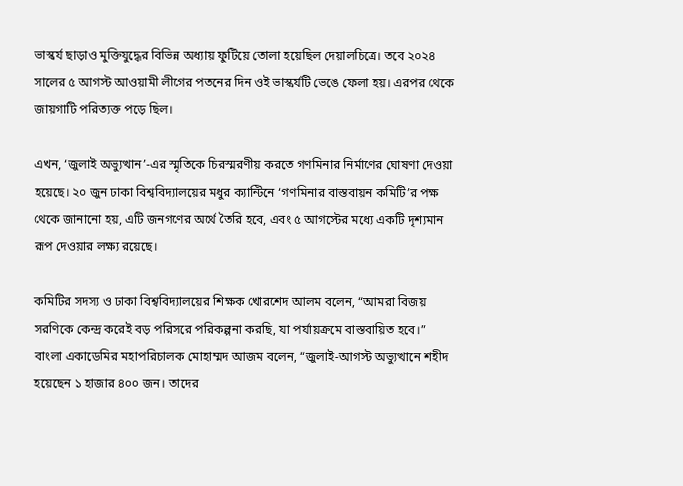ভাস্কর্য ছাড়াও মুক্তিযুদ্ধের বিভিন্ন অধ্যায় ফুটিয়ে তোলা হয়েছিল দেয়ালচিত্রে। তবে ২০২৪ সালের ৫ আগস্ট আওয়ামী লীগের পতনের দিন ওই ভাস্কর্যটি ভেঙে ফেলা হয়। এরপর থেকে জায়গাটি পরিত্যক্ত পড়ে ছিল।

এখন, ‘জুলাই অভ্যুত্থান’-এর স্মৃতিকে চিরস্মরণীয় করতে গণমিনার নির্মাণের ঘোষণা দেওয়া হয়েছে। ২০ জুন ঢাকা বিশ্ববিদ্যালয়ের মধুর ক্যান্টিনে ‘গণমিনার বাস্তবায়ন কমিটি’র পক্ষ থেকে জানানো হয়, এটি জনগণের অর্থে তৈরি হবে, এবং ৫ আগস্টের মধ্যে একটি দৃশ্যমান রূপ দেওয়ার লক্ষ্য রয়েছে।

কমিটির সদস্য ও ঢাকা বিশ্ববিদ্যালয়ের শিক্ষক খোরশেদ আলম বলেন, “আমরা বিজয় সরণিকে কেন্দ্র করেই বড় পরিসরে পরিকল্পনা করছি, যা পর্যায়ক্রমে বাস্তবায়িত হবে।”
বাংলা একাডেমির মহাপরিচালক মোহাম্মদ আজম বলেন, “জুলাই-আগস্ট অভ্যুত্থানে শহীদ হয়েছেন ১ হাজার ৪০০ জন। তাদের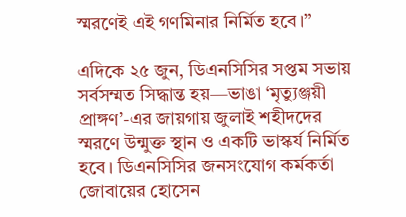স্মরণেই এই গণমিনার নির্মিত হবে।”

এদিকে ২৫ জুন, ডিএনসিসির সপ্তম সভায় সর্বসম্মত সিদ্ধান্ত হয়—ভাঙা ‘মৃত্যুঞ্জয়ী প্রাঙ্গণ’-এর জায়গায় জুলাই শহীদদের স্মরণে উন্মুক্ত স্থান ও একটি ভাস্কর্য নির্মিত হবে। ডিএনসিসির জনসংযোগ কর্মকর্তা জোবায়ের হোসেন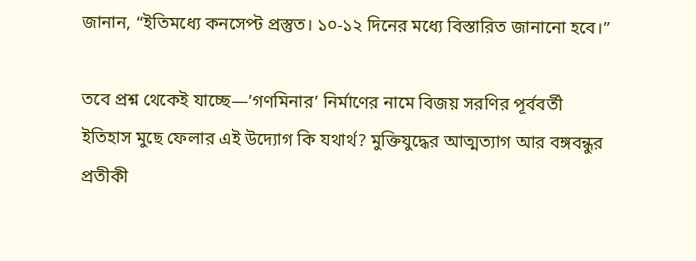জানান, “ইতিমধ্যে কনসেপ্ট প্রস্তুত। ১০-১২ দিনের মধ্যে বিস্তারিত জানানো হবে।”

তবে প্রশ্ন থেকেই যাচ্ছে—’গণমিনার’ নির্মাণের নামে বিজয় সরণির পূর্ববর্তী ইতিহাস মুছে ফেলার এই উদ্যোগ কি যথার্থ? মুক্তিযুদ্ধের আত্মত্যাগ আর বঙ্গবন্ধুর প্রতীকী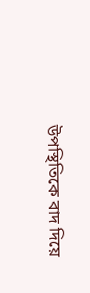উপস্থিতিকে বাদ দিয়ে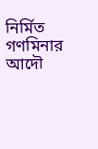নির্মিত গণমিনার আদৌ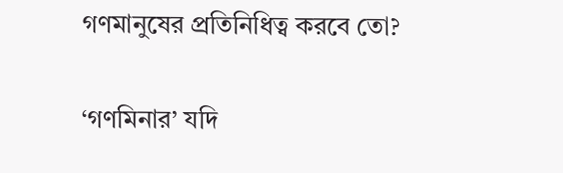গণমানুষের প্রতিনিধিত্ব করবে তো?

‘গণমিনার’ যদি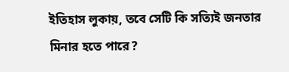ইতিহাস লুকায়, তবে সেটি কি সত্যিই জনতার মিনার হতে পারে?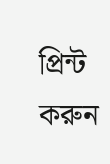প্রিন্ট করুন